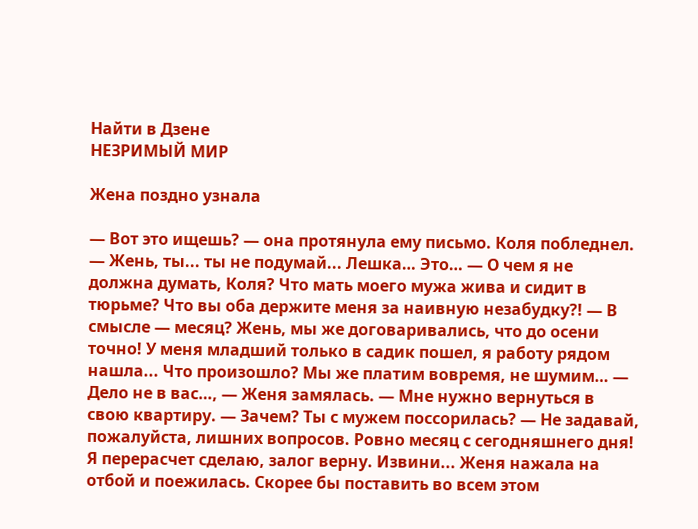Найти в Дзене
НЕЗРИМЫЙ МИР

Жена поздно узнала

— Вот это ищешь? — она протянула ему письмо. Коля побледнел. — Жень, ты... ты не подумай... Лешка… Это… — О чем я не должна думать, Коля? Что мать моего мужа жива и сидит в тюрьме? Что вы оба держите меня за наивную незабудку?! — В смысле — месяц? Жень, мы же договаривались, что до осени точно! У меня младший только в садик пошел, я работу рядом нашла... Что произошло? Мы же платим вовремя, не шумим… — Дело не в вас…, — Женя замялась. — Мне нужно вернуться в свою квартиру. — Зачем? Ты с мужем поссорилась? — Не задавай, пожалуйста, лишних вопросов. Ровно месяц с сегодняшнего дня! Я перерасчет сделаю, залог верну. Извини... Женя нажала на отбой и поежилась. Скорее бы поставить во всем этом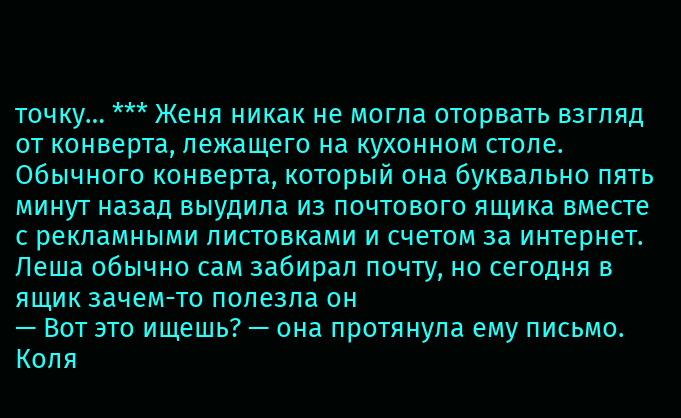точку… *** Женя никак не могла оторвать взгляд от конверта, лежащего на кухонном столе. Обычного конверта, который она буквально пять минут назад выудила из почтового ящика вместе с рекламными листовками и счетом за интернет. Леша обычно сам забирал почту, но сегодня в ящик зачем-то полезла он
— Вот это ищешь? — она протянула ему письмо.
Коля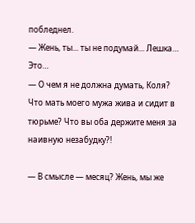побледнел.
— Жень, ты... ты не подумай... Лешка… Это…
— О чем я не должна думать, Коля? Что мать моего мужа жива и сидит в тюрьме? Что вы оба держите меня за наивную незабудку?!

— В смысле — месяц? Жень, мы же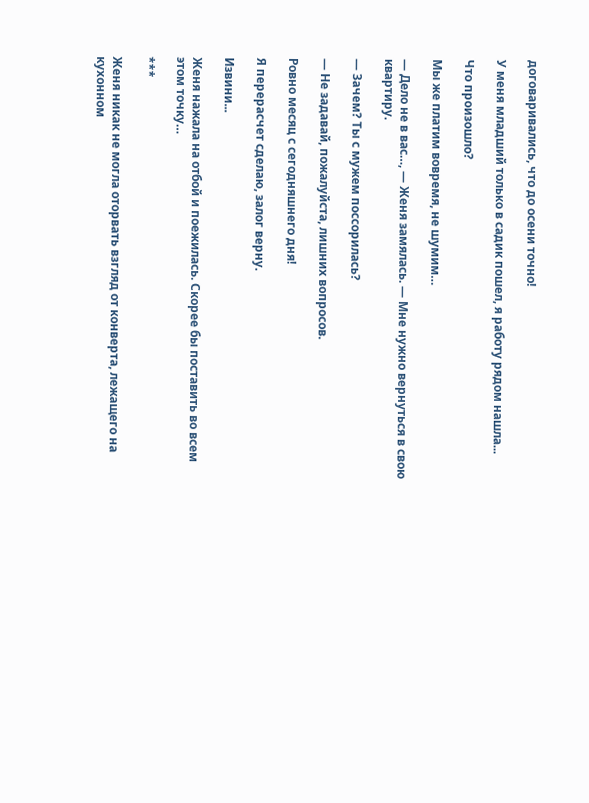договаривались, что до осени точно!

У меня младший только в садик пошел, я работу рядом нашла...

Что произошло?

Мы же платим вовремя, не шумим…

— Дело не в вас…, — Женя замялась. — Мне нужно вернуться в свою квартиру.

— Зачем? Ты с мужем поссорилась?

— Не задавай, пожалуйста, лишних вопросов.

Ровно месяц с сегодняшнего дня!

Я перерасчет сделаю, залог верну.

Извини...

Женя нажала на отбой и поежилась. Скорее бы поставить во всем этом точку…

***

Женя никак не могла оторвать взгляд от конверта, лежащего на кухонном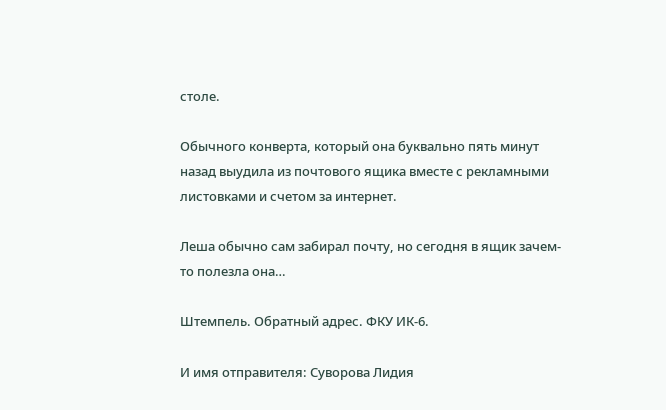столе.

Обычного конверта, который она буквально пять минут назад выудила из почтового ящика вместе с рекламными листовками и счетом за интернет.

Леша обычно сам забирал почту, но сегодня в ящик зачем-то полезла она…

Штемпель. Обратный адрес. ФКУ ИК-6.

И имя отправителя: Суворова Лидия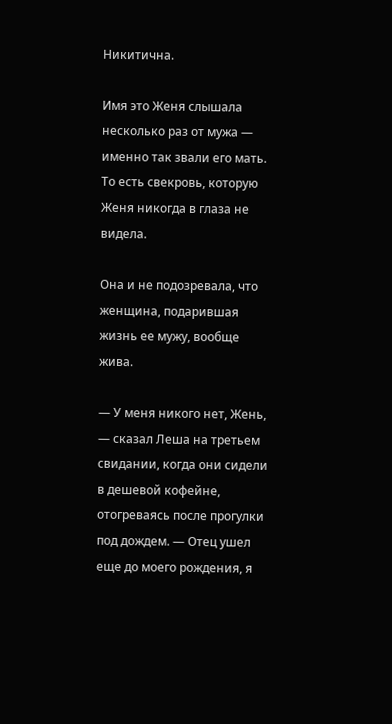Никитична.

Имя это Женя слышала несколько раз от мужа — именно так звали его мать. То есть свекровь, которую Женя никогда в глаза не видела.

Она и не подозревала, что женщина, подарившая жизнь ее мужу, вообще жива.

— У меня никого нет, Жень, — сказал Леша на третьем свидании, когда они сидели в дешевой кофейне, отогреваясь после прогулки под дождем. — Отец ушел еще до моего рождения, я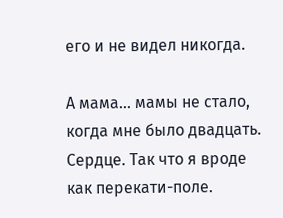его и не видел никогда.

А мама... мамы не стало, когда мне было двадцать. Сердце. Так что я вроде как перекати-поле.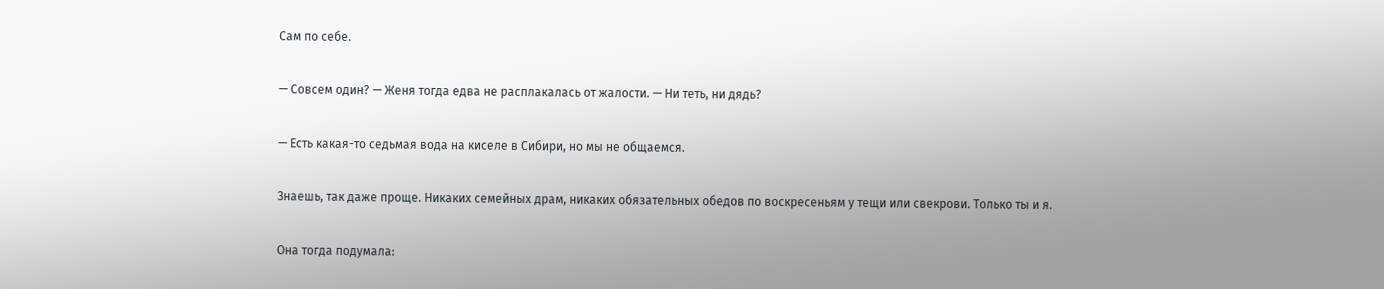Сам по себе.

— Совсем один? — Женя тогда едва не расплакалась от жалости. — Ни теть, ни дядь?

— Есть какая-то седьмая вода на киселе в Сибири, но мы не общаемся.

Знаешь, так даже проще. Никаких семейных драм, никаких обязательных обедов по воскресеньям у тещи или свекрови. Только ты и я.

Она тогда подумала: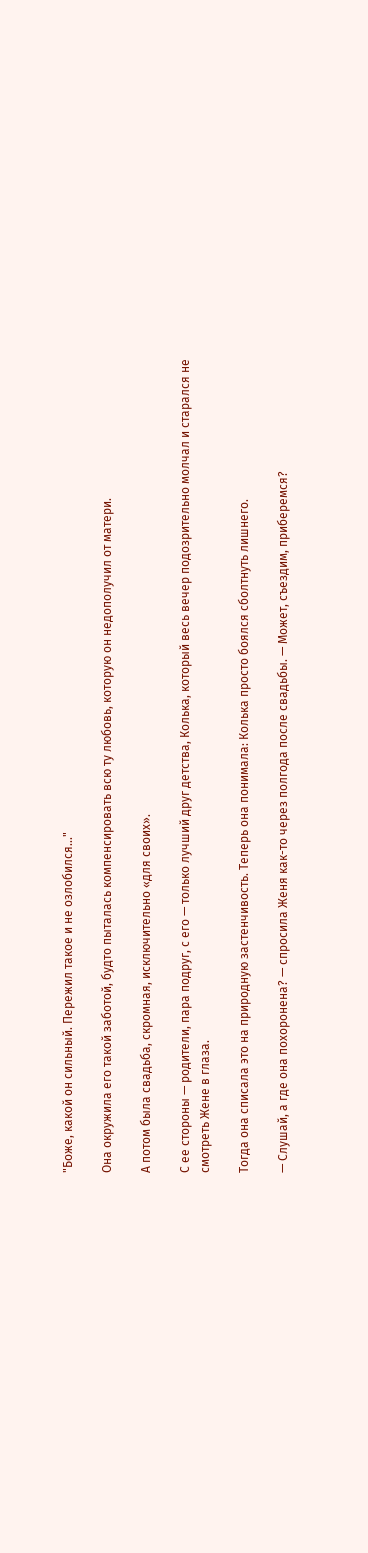"Боже, какой он сильный. Пережил такое и не озлобился..."

Она окружила его такой заботой, будто пыталась компенсировать всю ту любовь, которую он недополучил от матери.

А потом была свадьба, скромная, исключительно «для своих».

С ее стороны — родители, пара подруг, с его — только лучший друг детства, Колька, который весь вечер подозрительно молчал и старался не смотреть Жене в глаза.

Тогда она списала это на природную застенчивость. Теперь она понимала: Колька просто боялся сболтнуть лишнего.

— Слушай, а где она похоронена? — спросила Женя как-то через полгода после свадьбы. — Может, съездим, приберемся?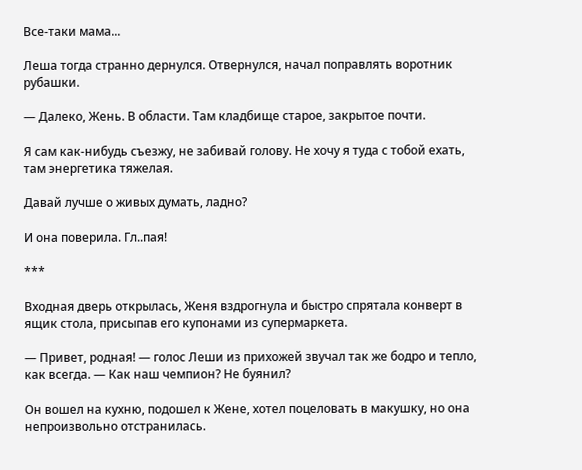Все-таки мама...

Леша тогда странно дернулся. Отвернулся, начал поправлять воротник рубашки.

— Далеко, Жень. В области. Там кладбище старое, закрытое почти.

Я сам как-нибудь съезжу, не забивай голову. Не хочу я туда с тобой ехать, там энергетика тяжелая.

Давай лучше о живых думать, ладно?

И она поверила. Гл..пая!

***

Входная дверь открылась, Женя вздрогнула и быстро спрятала конверт в ящик стола, присыпав его купонами из супермаркета.

— Привет, родная! — голос Леши из прихожей звучал так же бодро и тепло, как всегда. — Как наш чемпион? Не буянил?

Он вошел на кухню, подошел к Жене, хотел поцеловать в макушку, но она непроизвольно отстранилась.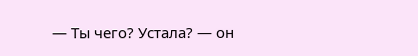— Ты чего? Устала? — он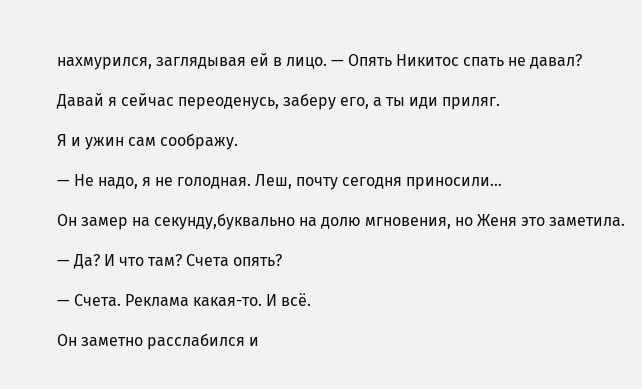нахмурился, заглядывая ей в лицо. — Опять Никитос спать не давал?

Давай я сейчас переоденусь, заберу его, а ты иди приляг.

Я и ужин сам соображу.

— Не надо, я не голодная. Леш, почту сегодня приносили…

Он замер на секунду,буквально на долю мгновения, но Женя это заметила.

— Да? И что там? Счета опять?

— Счета. Реклама какая-то. И всё.

Он заметно расслабился и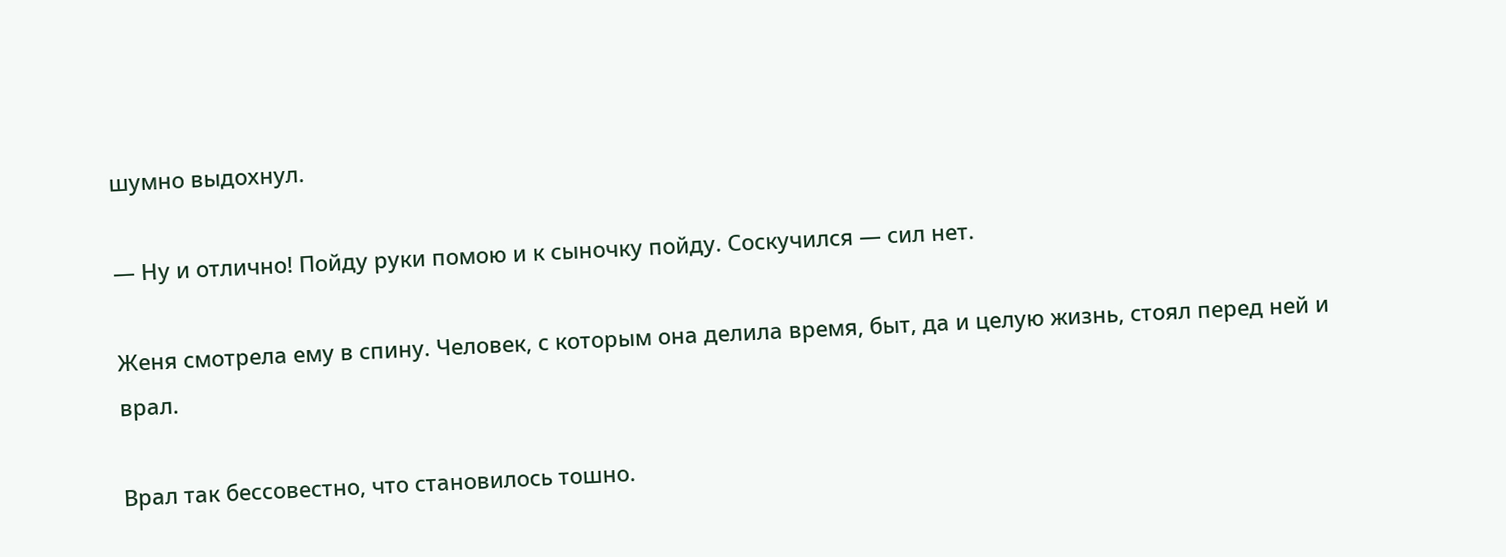шумно выдохнул.

— Ну и отлично! Пойду руки помою и к сыночку пойду. Соскучился — сил нет.

Женя смотрела ему в спину. Человек, с которым она делила время, быт, да и целую жизнь, стоял перед ней и врал.

Врал так бессовестно, что становилось тошно.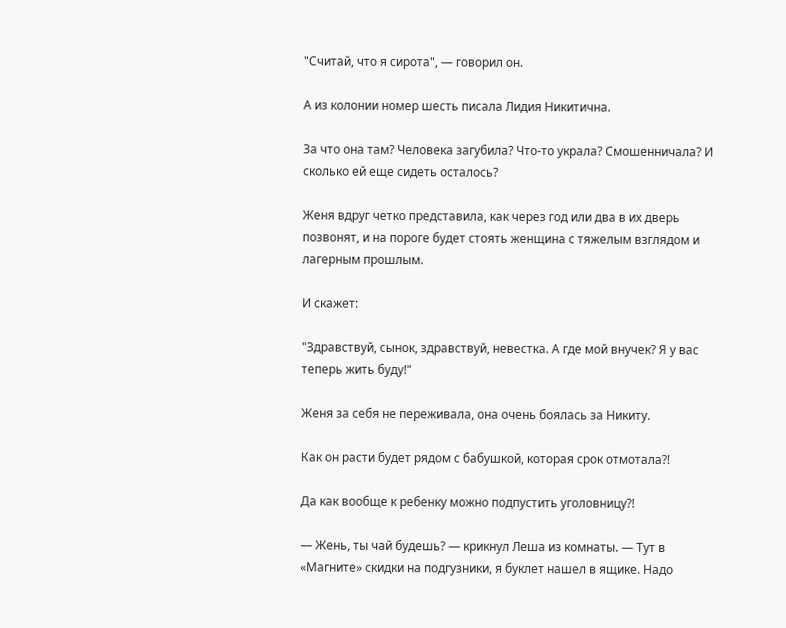"Считай, что я сирота", — говорил он.

А из колонии номер шесть писала Лидия Никитична.

За что она там? Человека загубила? Что-то украла? Смошенничала? И сколько ей еще сидеть осталось?

Женя вдруг четко представила, как через год или два в их дверь позвонят, и на пороге будет стоять женщина с тяжелым взглядом и лагерным прошлым.

И скажет:

"Здравствуй, сынок, здравствуй, невестка. А где мой внучек? Я у вас теперь жить буду!"

Женя за себя не переживала, она очень боялась за Никиту.

Как он расти будет рядом с бабушкой, которая срок отмотала?!

Да как вообще к ребенку можно подпустить уголовницу?!

— Жень, ты чай будешь? — крикнул Леша из комнаты. — Тут в «Магните» скидки на подгузники, я буклет нашел в ящике. Надо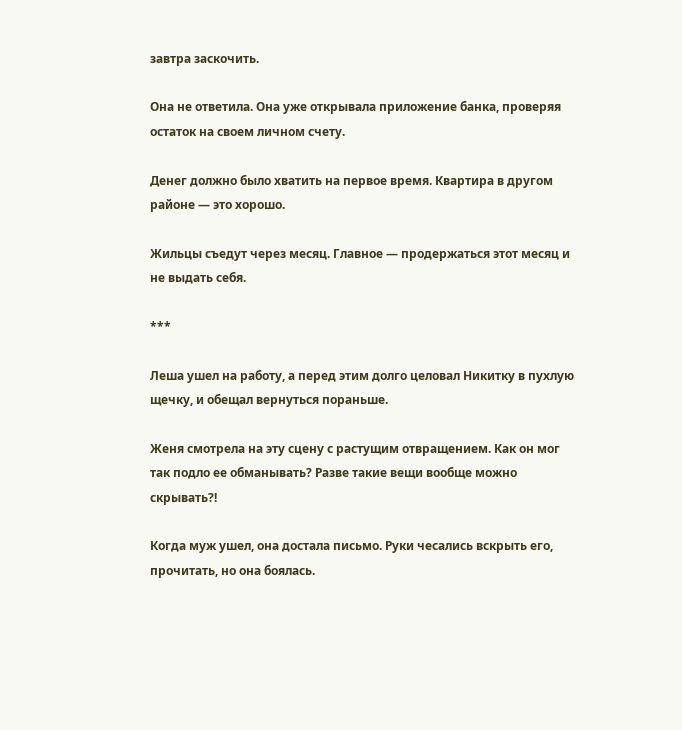завтра заскочить.

Она не ответила. Она уже открывала приложение банка, проверяя остаток на своем личном счету.

Денег должно было хватить на первое время. Квартира в другом районе — это хорошо.

Жильцы съедут через месяц. Главное — продержаться этот месяц и не выдать себя.

***

Леша ушел на работу, а перед этим долго целовал Никитку в пухлую щечку, и обещал вернуться пораньше.

Женя смотрела на эту сцену с растущим отвращением. Как он мог так подло ее обманывать? Разве такие вещи вообще можно скрывать?!

Когда муж ушел, она достала письмо. Руки чесались вскрыть его, прочитать, но она боялась.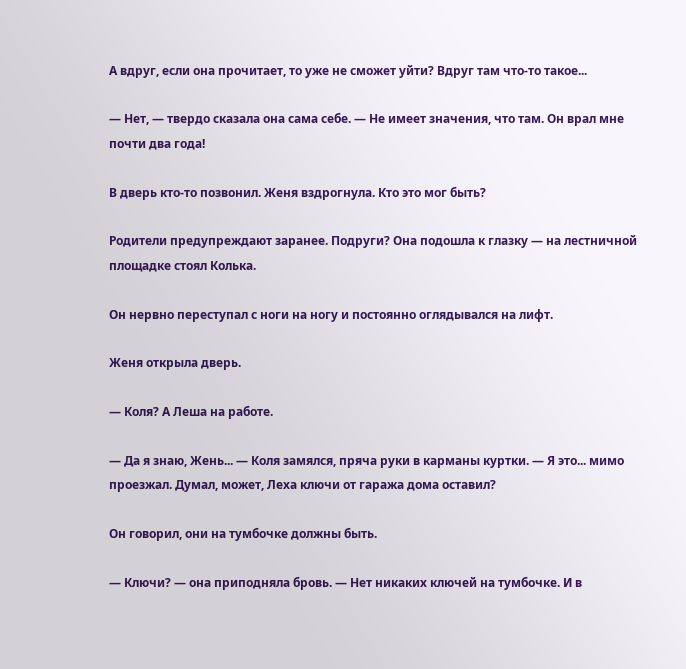А вдруг, если она прочитает, то уже не сможет уйти? Вдруг там что-то такое...

— Нет, — твердо сказала она сама себе. — Не имеет значения, что там. Он врал мне почти два года!

В дверь кто-то позвонил. Женя вздрогнула. Кто это мог быть?

Родители предупреждают заранее. Подруги? Она подошла к глазку — на лестничной площадке стоял Колька.

Он нервно переступал с ноги на ногу и постоянно оглядывался на лифт.

Женя открыла дверь.

— Коля? А Леша на работе.

— Да я знаю, Жень... — Коля замялся, пряча руки в карманы куртки. — Я это... мимо проезжал. Думал, может, Леха ключи от гаража дома оставил?

Он говорил, они на тумбочке должны быть.

— Ключи? — она приподняла бровь. — Нет никаких ключей на тумбочке. И в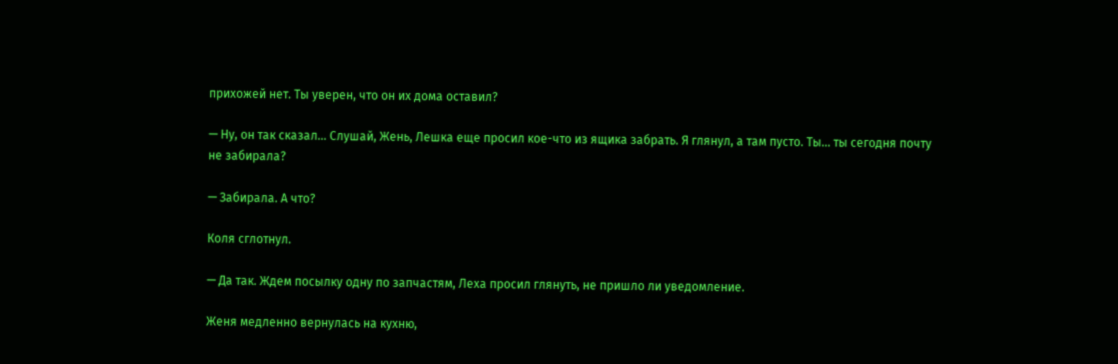прихожей нет. Ты уверен, что он их дома оставил?

— Ну, он так сказал... Слушай, Жень, Лешка еще просил кое-что из ящика забрать. Я глянул, а там пусто. Ты... ты сегодня почту не забирала?

— Забирала. А что?

Коля сглотнул.

— Да так. Ждем посылку одну по запчастям, Леха просил глянуть, не пришло ли уведомление.

Женя медленно вернулась на кухню,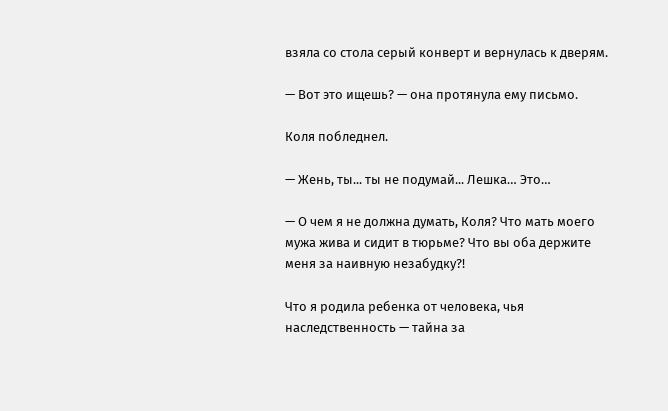взяла со стола серый конверт и вернулась к дверям.

— Вот это ищешь? — она протянула ему письмо.

Коля побледнел.

— Жень, ты... ты не подумай... Лешка… Это…

— О чем я не должна думать, Коля? Что мать моего мужа жива и сидит в тюрьме? Что вы оба держите меня за наивную незабудку?!

Что я родила ребенка от человека, чья наследственность — тайна за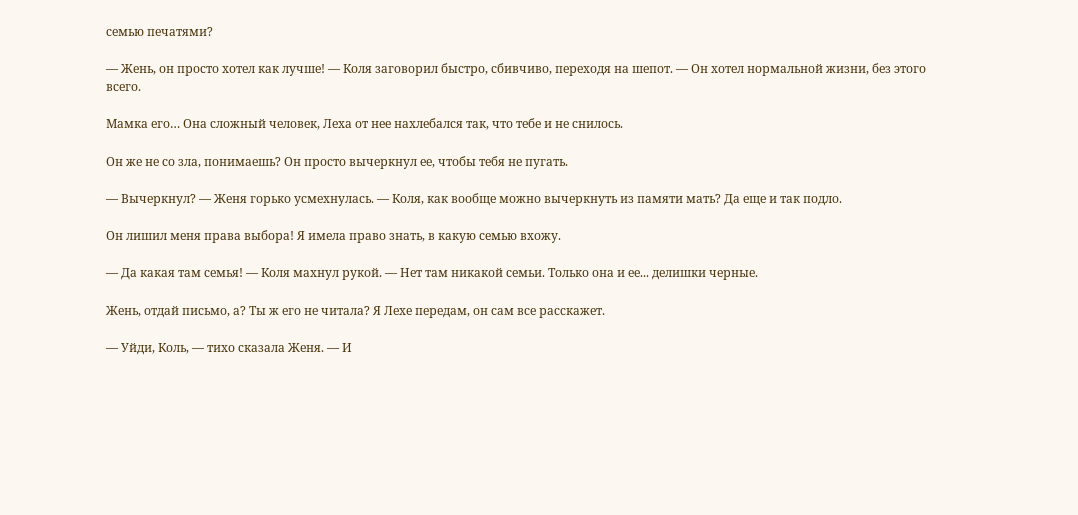семью печатями?

— Жень, он просто хотел как лучше! — Коля заговорил быстро, сбивчиво, переходя на шепот. — Он хотел нормальной жизни, без этого всего.

Мамка его… Она сложный человек, Леха от нее нахлебался так, что тебе и не снилось.

Он же не со зла, понимаешь? Он просто вычеркнул ее, чтобы тебя не пугать.

— Вычеркнул? — Женя горько усмехнулась. — Коля, как вообще можно вычеркнуть из памяти мать? Да еще и так подло.

Он лишил меня права выбора! Я имела право знать, в какую семью вхожу.

— Да какая там семья! — Коля махнул рукой. — Нет там никакой семьи. Только она и ее... делишки черные.

Жень, отдай письмо, а? Ты ж его не читала? Я Лехе передам, он сам все расскажет.

— Уйди, Коль, — тихо сказала Женя. — И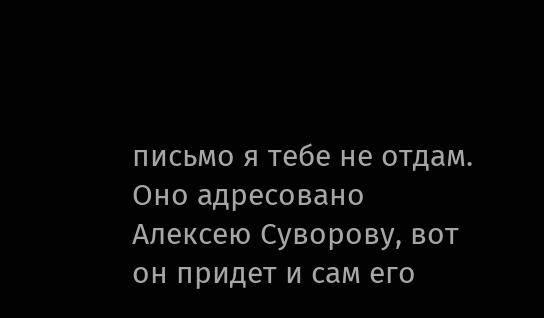письмо я тебе не отдам. Оно адресовано Алексею Суворову, вот он придет и сам его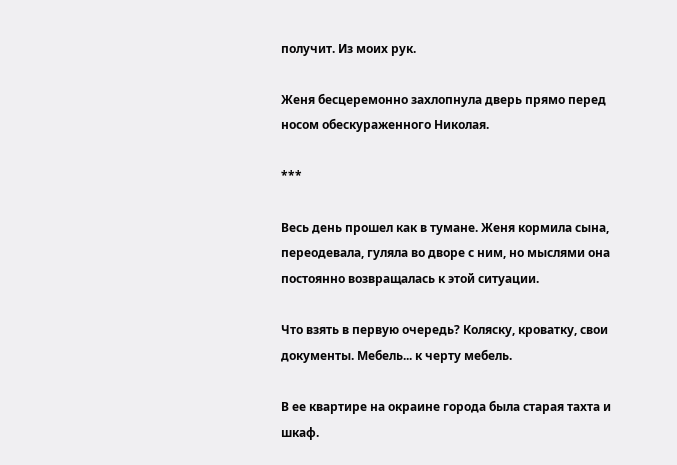получит. Из моих рук.

Женя бесцеремонно захлопнула дверь прямо перед носом обескураженного Николая.

***

Весь день прошел как в тумане. Женя кормила сына, переодевала, гуляла во дворе с ним, но мыслями она постоянно возвращалась к этой ситуации.

Что взять в первую очередь? Коляску, кроватку, свои документы. Мебель... к черту мебель.

В ее квартире на окраине города была старая тахта и шкаф.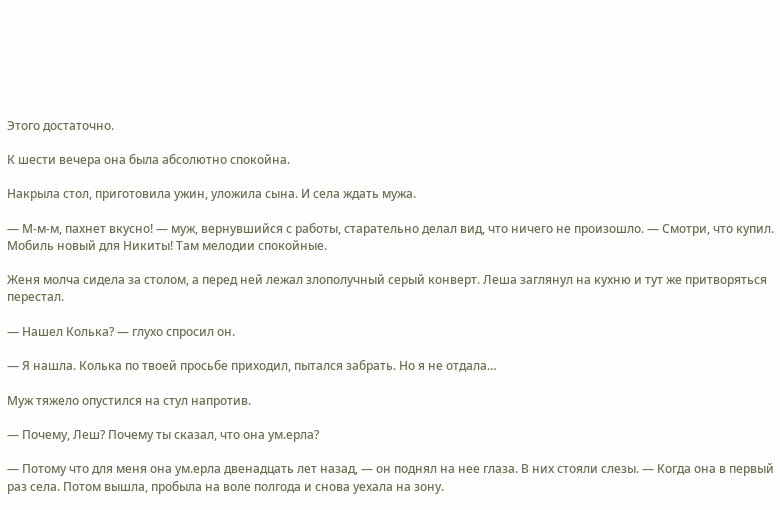Этого достаточно.

К шести вечера она была абсолютно спокойна.

Накрыла стол, приготовила ужин, уложила сына. И села ждать мужа.

— М-м-м, пахнет вкусно! — муж, вернувшийся с работы, старательно делал вид, что ничего не произошло. — Смотри, что купил. Мобиль новый для Никиты! Там мелодии спокойные.

Женя молча сидела за столом, а перед ней лежал злополучный серый конверт. Леша заглянул на кухню и тут же притворяться перестал.

— Нашел Колька? — глухо спросил он.

— Я нашла. Колька по твоей просьбе приходил, пытался забрать. Но я не отдала…

Муж тяжело опустился на стул напротив.

— Почему, Леш? Почему ты сказал, что она ум.ерла?

— Потому что для меня она ум.ерла двенадцать лет назад, — он поднял на нее глаза. В них стояли слезы. — Когда она в первый раз села. Потом вышла, пробыла на воле полгода и снова уехала на зону.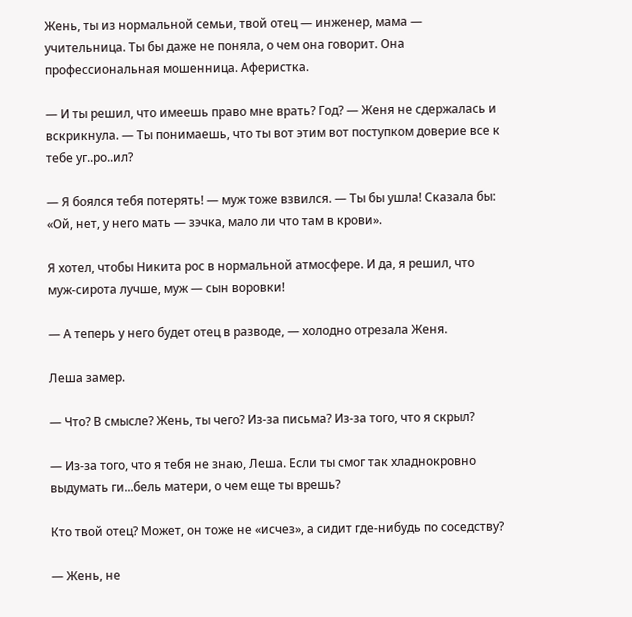Жень, ты из нормальной семьи, твой отец — инженер, мама — учительница. Ты бы даже не поняла, о чем она говорит. Она профессиональная мошенница. Аферистка.

— И ты решил, что имеешь право мне врать? Год? — Женя не сдержалась и вскрикнула. — Ты понимаешь, что ты вот этим вот поступком доверие все к тебе уг..ро..ил?

— Я боялся тебя потерять! — муж тоже взвился. — Ты бы ушла! Сказала бы: «Ой, нет, у него мать — зэчка, мало ли что там в крови».

Я хотел, чтобы Никита рос в нормальной атмосфере. И да, я решил, что муж-сирота лучше, муж — сын воровки!

— А теперь у него будет отец в разводе, — холодно отрезала Женя.

Леша замер.

— Что? В смысле? Жень, ты чего? Из-за письма? Из-за того, что я скрыл?

— Из-за того, что я тебя не знаю, Леша. Если ты смог так хладнокровно выдумать ги...бель матери, о чем еще ты врешь?

Кто твой отец? Может, он тоже не «исчез», а сидит где-нибудь по соседству?

— Жень, не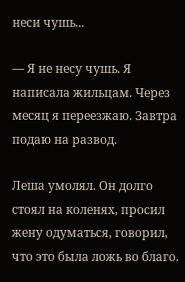неси чушь...

— Я не несу чушь. Я написала жильцам. Через месяц я переезжаю. Завтра подаю на развод.

Леша умолял. Он долго стоял на коленях, просил жену одуматься, говорил, что это была ложь во благо.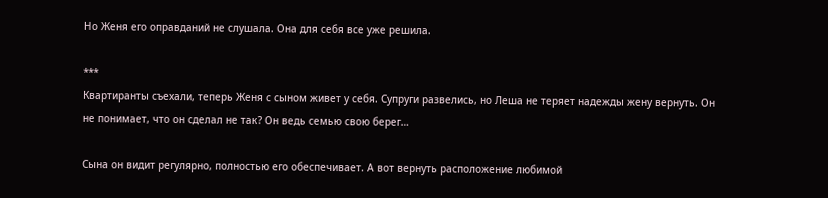Но Женя его оправданий не слушала. Она для себя все уже решила.

***
Квартиранты съехали, теперь Женя с сыном живет у себя. Супруги развелись, но Леша не теряет надежды жену вернуть. Он не понимает, что он сделал не так? Он ведь семью свою берег…

Сына он видит регулярно, полностью его обеспечивает. А вот вернуть расположение любимой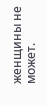женщины не может.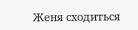Женя сходиться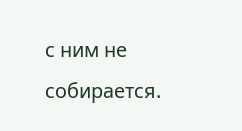с ним не собирается.